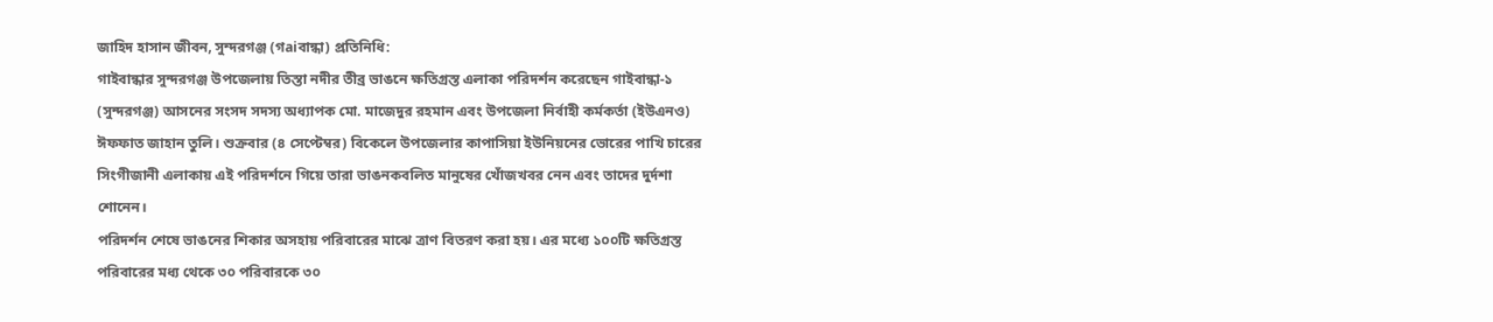জাহিদ হাসান জীবন, সুন্দরগঞ্জ (গaiবান্ধা) প্রতিনিধি:
গাইবান্ধার সুন্দরগঞ্জ উপজেলায় তিস্তা নদীর তীব্র ভাঙনে ক্ষতিগ্রস্ত এলাকা পরিদর্শন করেছেন গাইবান্ধা-১ (সুন্দরগঞ্জ) আসনের সংসদ সদস্য অধ্যাপক মো. মাজেদুর রহমান এবং উপজেলা নির্বাহী কর্মকর্তা (ইউএনও) ঈফফাত জাহান তুলি। শুক্রবার (৪ সেপ্টেম্বর) বিকেলে উপজেলার কাপাসিয়া ইউনিয়নের ভোরের পাখি চারের সিংগীজানী এলাকায় এই পরিদর্শনে গিয়ে তারা ভাঙনকবলিত মানুষের খোঁজখবর নেন এবং তাদের দুর্দশা শোনেন।
পরিদর্শন শেষে ভাঙনের শিকার অসহায় পরিবারের মাঝে ত্রাণ বিতরণ করা হয়। এর মধ্যে ১০০টি ক্ষতিগ্রস্ত পরিবারের মধ্য থেকে ৩০ পরিবারকে ৩০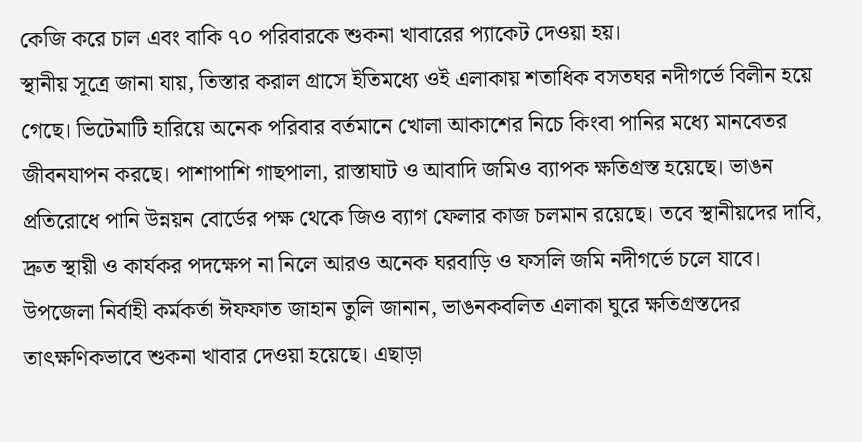কেজি করে চাল এবং বাকি ৭০ পরিবারকে শুকনা খাবারের প্যাকেট দেওয়া হয়।
স্থানীয় সূত্রে জানা যায়, তিস্তার করাল গ্রাসে ইতিমধ্যে ওই এলাকায় শতাধিক বসতঘর নদীগর্ভে বিলীন হয়ে গেছে। ভিটেমাটি হারিয়ে অনেক পরিবার বর্তমানে খোলা আকাশের নিচে কিংবা পানির মধ্যে মানবেতর জীবনযাপন করছে। পাশাপাশি গাছপালা, রাস্তাঘাট ও আবাদি জমিও ব্যাপক ক্ষতিগ্রস্ত হয়েছে। ভাঙন প্রতিরোধে পানি উন্নয়ন বোর্ডের পক্ষ থেকে জিও ব্যাগ ফেলার কাজ চলমান রয়েছে। তবে স্থানীয়দের দাবি, দ্রুত স্থায়ী ও কার্যকর পদক্ষেপ না নিলে আরও অনেক ঘরবাড়ি ও ফসলি জমি নদীগর্ভে চলে যাবে।
উপজেলা নির্বাহী কর্মকর্তা ঈফফাত জাহান তুলি জানান, ভাঙনকবলিত এলাকা ঘুরে ক্ষতিগ্রস্তদের তাৎক্ষণিকভাবে শুকনা খাবার দেওয়া হয়েছে। এছাড়া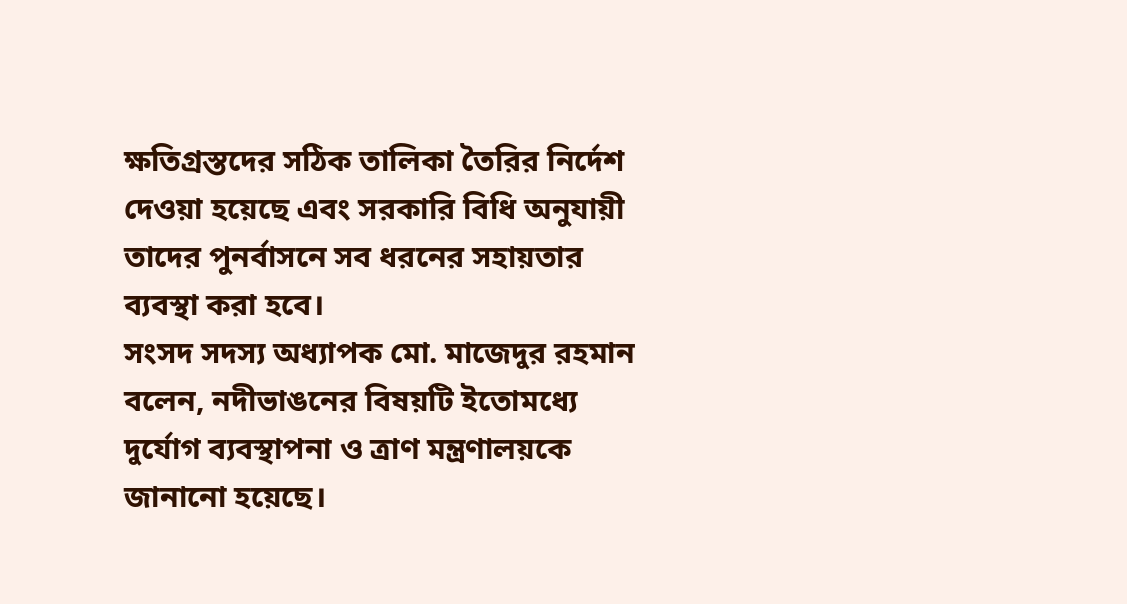ক্ষতিগ্রস্তদের সঠিক তালিকা তৈরির নির্দেশ দেওয়া হয়েছে এবং সরকারি বিধি অনুযায়ী তাদের পুনর্বাসনে সব ধরনের সহায়তার ব্যবস্থা করা হবে।
সংসদ সদস্য অধ্যাপক মো. মাজেদুর রহমান বলেন, নদীভাঙনের বিষয়টি ইতোমধ্যে দুর্যোগ ব্যবস্থাপনা ও ত্রাণ মন্ত্রণালয়কে জানানো হয়েছে।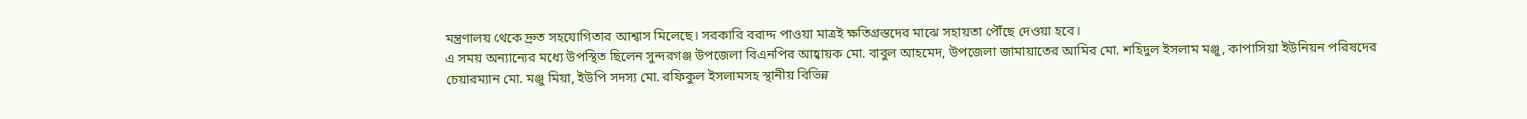মন্ত্রণালয় থেকে দ্রুত সহযোগিতার আশ্বাস মিলেছে। সরকারি বরাদ্দ পাওয়া মাত্রই ক্ষতিগ্রস্তদের মাঝে সহায়তা পৌঁছে দেওয়া হবে।
এ সময় অন্যান্যের মধ্যে উপস্থিত ছিলেন সুন্দরগঞ্জ উপজেলা বিএনপির আহ্বায়ক মো. বাবুল আহমেদ, উপজেলা জামায়াতের আমির মো. শহিদুল ইসলাম মঞ্জু, কাপাসিয়া ইউনিয়ন পরিষদের চেয়ারম্যান মো. মঞ্জু মিয়া, ইউপি সদস্য মো. রফিকুল ইসলামসহ স্থানীয় বিভিন্ন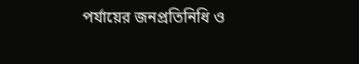পর্যায়ের জনপ্রতিনিধি ও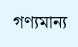গণ্যমান্য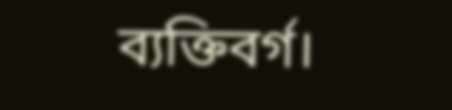ব্যক্তিবর্গ।